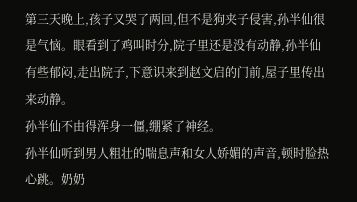第三天晚上,孩子又哭了两回,但不是狗夹子侵害,孙半仙很是气恼。眼看到了鸡叫时分,院子里还是没有动静,孙半仙有些郁闷,走出院子,下意识来到赵文启的门前,屋子里传出来动静。
孙半仙不由得浑身一僵,绷紧了神经。
孙半仙听到男人粗壮的喘息声和女人娇媚的声音,顿时脸热心跳。奶奶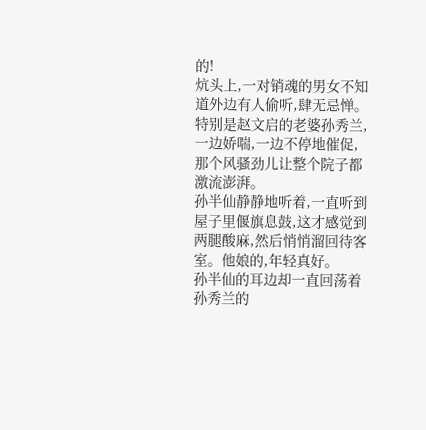的!
炕头上,一对销魂的男女不知道外边有人偷听,肆无忌惮。特别是赵文启的老婆孙秀兰,一边娇喘,一边不停地催促,那个风骚劲儿让整个院子都激流澎湃。
孙半仙静静地听着,一直听到屋子里偃旗息鼓,这才感觉到两腿酸麻,然后悄悄溜回待客室。他娘的,年轻真好。
孙半仙的耳边却一直回荡着孙秀兰的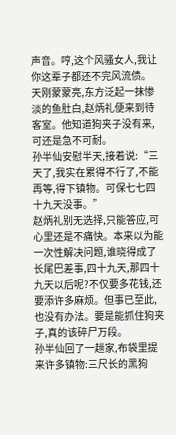声音。哼,这个风骚女人,我让你这辈子都还不完风流债。
天刚蒙蒙亮,东方泛起一抹惨淡的鱼肚白,赵炳礼便来到待客室。他知道狗夹子没有来,可还是急不可耐。
孙半仙安慰半天,接着说:“三天了,我实在累得不行了,不能再等,得下镇物。可保七七四十九天没事。”
赵炳礼别无选择,只能答应,可心里还是不痛快。本来以为能一次性解决问题,谁晓得成了长尾巴差事,四十九天,那四十九天以后呢?不仅要多花钱,还要添许多麻烦。但事已至此,也没有办法。要是能抓住狗夹子,真的该碎尸万段。
孙半仙回了一趟家,布袋里提来许多镇物:三尺长的黑狗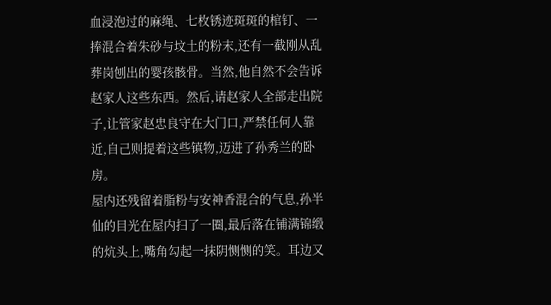血浸泡过的麻绳、七枚锈迹斑斑的棺钉、一捧混合着朱砂与坟土的粉末,还有一截刚从乱葬岗刨出的婴孩骸骨。当然,他自然不会告诉赵家人这些东西。然后,请赵家人全部走出院子,让管家赵忠良守在大门口,严禁任何人靠近,自己则提着这些镇物,迈进了孙秀兰的卧房。
屋内还残留着脂粉与安神香混合的气息,孙半仙的目光在屋内扫了一圈,最后落在铺满锦缎的炕头上,嘴角勾起一抹阴恻恻的笑。耳边又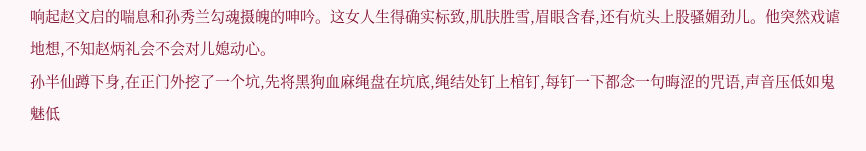响起赵文启的喘息和孙秀兰勾魂摄魄的呻吟。这女人生得确实标致,肌肤胜雪,眉眼含春,还有炕头上股骚媚劲儿。他突然戏谑地想,不知赵炳礼会不会对儿媳动心。
孙半仙蹲下身,在正门外挖了一个坑,先将黑狗血麻绳盘在坑底,绳结处钉上棺钉,每钉一下都念一句晦涩的咒语,声音压低如鬼魅低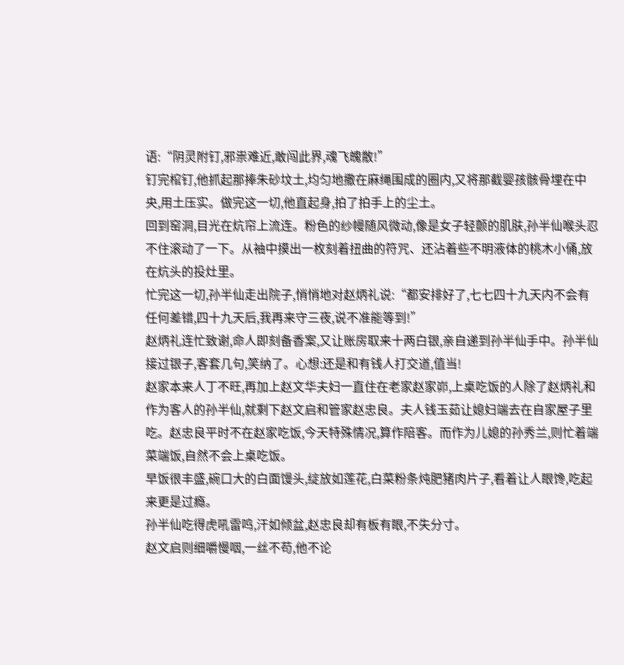语:“阴灵附钉,邪祟难近,敢闯此界,魂飞魄散!”
钉完棺钉,他抓起那捧朱砂坟土,均匀地撒在麻绳围成的圈内,又将那截婴孩骸骨埋在中央,用土压实。做完这一切,他直起身,拍了拍手上的尘土。
回到窑洞,目光在炕帘上流连。粉色的纱幔随风微动,像是女子轻颤的肌肤,孙半仙喉头忍不住滚动了一下。从袖中摸出一枚刻着扭曲的符咒、还沾着些不明液体的桃木小俑,放在炕头的投灶里。
忙完这一切,孙半仙走出院子,悄悄地对赵炳礼说:“都安排好了,七七四十九天内不会有任何差错,四十九天后,我再来守三夜,说不准能等到!”
赵炳礼连忙致谢,命人即刻备香案,又让账房取来十两白银,亲自递到孙半仙手中。孙半仙接过银子,客套几句,笑纳了。心想:还是和有钱人打交道,值当!
赵家本来人丁不旺,再加上赵文华夫妇一直住在老家赵家峁,上桌吃饭的人除了赵炳礼和作为客人的孙半仙,就剩下赵文启和管家赵忠良。夫人钱玉茹让媳妇端去在自家屋子里吃。赵忠良平时不在赵家吃饭,今天特殊情况,算作陪客。而作为儿媳的孙秀兰,则忙着端菜端饭,自然不会上桌吃饭。
早饭很丰盛,碗口大的白面馒头,绽放如莲花,白菜粉条炖肥猪肉片子,看着让人眼馋,吃起来更是过瘾。
孙半仙吃得虎吼雷鸣,汗如倾盆,赵忠良却有板有眼,不失分寸。
赵文启则细嚼慢咽,一丝不苟,他不论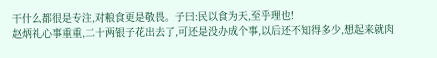干什么都很是专注,对粮食更是敬畏。子曰:民以食为天,至乎理也!
赵炳礼心事重重,二十两银子花出去了,可还是没办成个事,以后还不知得多少,想起来就肉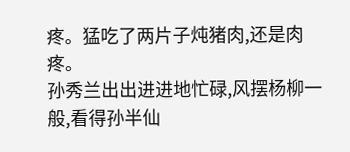疼。猛吃了两片子炖猪肉,还是肉疼。
孙秀兰出出进进地忙碌,风摆杨柳一般,看得孙半仙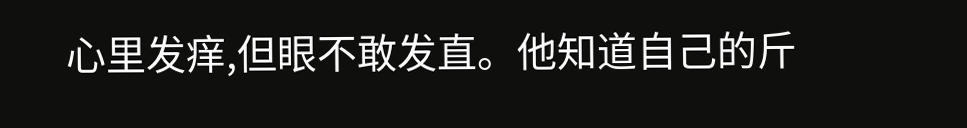心里发痒,但眼不敢发直。他知道自己的斤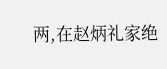两,在赵炳礼家绝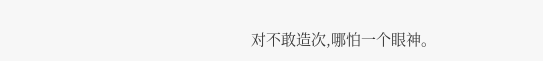对不敢造次,哪怕一个眼神。